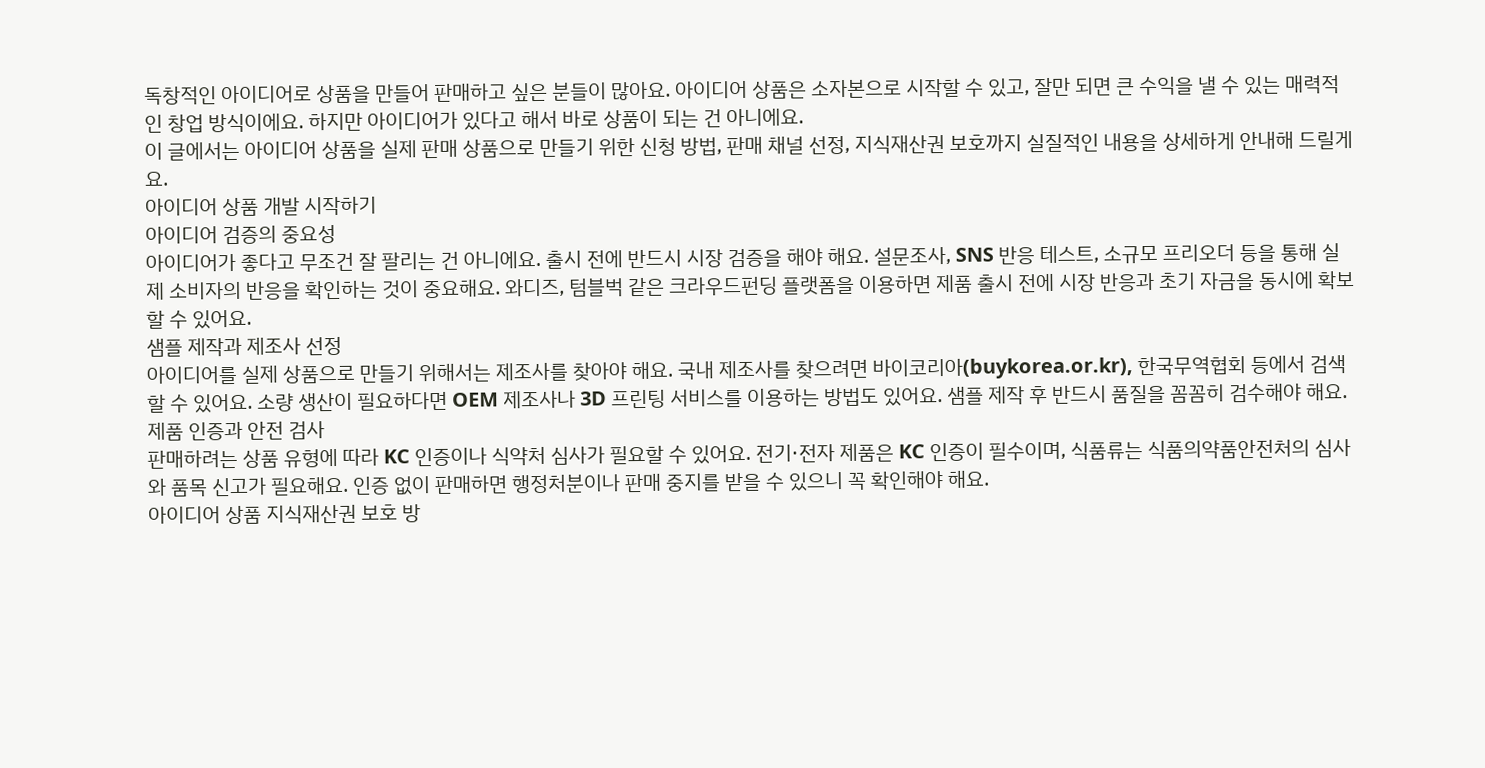독창적인 아이디어로 상품을 만들어 판매하고 싶은 분들이 많아요. 아이디어 상품은 소자본으로 시작할 수 있고, 잘만 되면 큰 수익을 낼 수 있는 매력적인 창업 방식이에요. 하지만 아이디어가 있다고 해서 바로 상품이 되는 건 아니에요.
이 글에서는 아이디어 상품을 실제 판매 상품으로 만들기 위한 신청 방법, 판매 채널 선정, 지식재산권 보호까지 실질적인 내용을 상세하게 안내해 드릴게요.
아이디어 상품 개발 시작하기
아이디어 검증의 중요성
아이디어가 좋다고 무조건 잘 팔리는 건 아니에요. 출시 전에 반드시 시장 검증을 해야 해요. 설문조사, SNS 반응 테스트, 소규모 프리오더 등을 통해 실제 소비자의 반응을 확인하는 것이 중요해요. 와디즈, 텀블벅 같은 크라우드펀딩 플랫폼을 이용하면 제품 출시 전에 시장 반응과 초기 자금을 동시에 확보할 수 있어요.
샘플 제작과 제조사 선정
아이디어를 실제 상품으로 만들기 위해서는 제조사를 찾아야 해요. 국내 제조사를 찾으려면 바이코리아(buykorea.or.kr), 한국무역협회 등에서 검색할 수 있어요. 소량 생산이 필요하다면 OEM 제조사나 3D 프린팅 서비스를 이용하는 방법도 있어요. 샘플 제작 후 반드시 품질을 꼼꼼히 검수해야 해요.
제품 인증과 안전 검사
판매하려는 상품 유형에 따라 KC 인증이나 식약처 심사가 필요할 수 있어요. 전기·전자 제품은 KC 인증이 필수이며, 식품류는 식품의약품안전처의 심사와 품목 신고가 필요해요. 인증 없이 판매하면 행정처분이나 판매 중지를 받을 수 있으니 꼭 확인해야 해요.
아이디어 상품 지식재산권 보호 방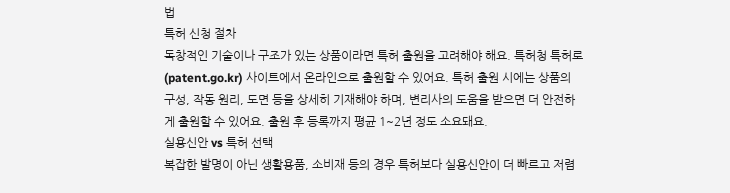법
특허 신청 절차
독창적인 기술이나 구조가 있는 상품이라면 특허 출원을 고려해야 해요. 특허청 특허로(patent.go.kr) 사이트에서 온라인으로 출원할 수 있어요. 특허 출원 시에는 상품의 구성, 작동 원리, 도면 등을 상세히 기재해야 하며, 변리사의 도움을 받으면 더 안전하게 출원할 수 있어요. 출원 후 등록까지 평균 1~2년 정도 소요돼요.
실용신안 vs 특허 선택
복잡한 발명이 아닌 생활용품, 소비재 등의 경우 특허보다 실용신안이 더 빠르고 저렴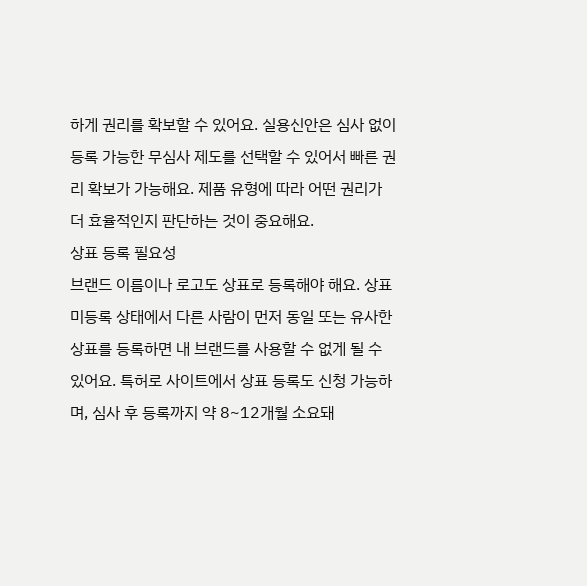하게 권리를 확보할 수 있어요. 실용신안은 심사 없이 등록 가능한 무심사 제도를 선택할 수 있어서 빠른 권리 확보가 가능해요. 제품 유형에 따라 어떤 권리가 더 효율적인지 판단하는 것이 중요해요.
상표 등록 필요성
브랜드 이름이나 로고도 상표로 등록해야 해요. 상표 미등록 상태에서 다른 사람이 먼저 동일 또는 유사한 상표를 등록하면 내 브랜드를 사용할 수 없게 될 수 있어요. 특허로 사이트에서 상표 등록도 신청 가능하며, 심사 후 등록까지 약 8~12개월 소요돼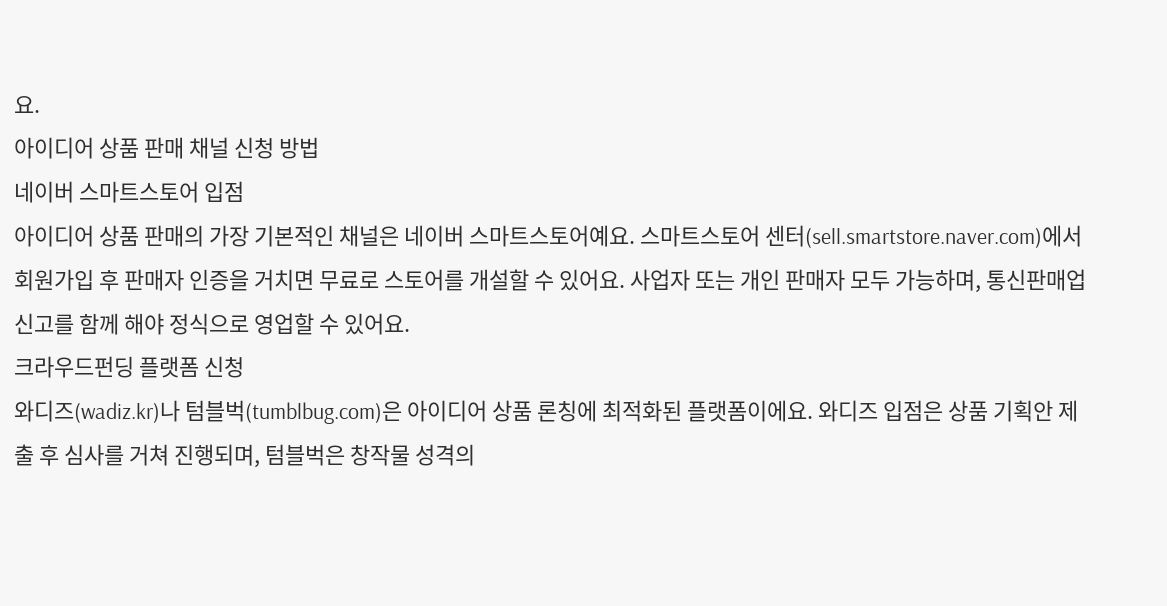요.
아이디어 상품 판매 채널 신청 방법
네이버 스마트스토어 입점
아이디어 상품 판매의 가장 기본적인 채널은 네이버 스마트스토어예요. 스마트스토어 센터(sell.smartstore.naver.com)에서 회원가입 후 판매자 인증을 거치면 무료로 스토어를 개설할 수 있어요. 사업자 또는 개인 판매자 모두 가능하며, 통신판매업 신고를 함께 해야 정식으로 영업할 수 있어요.
크라우드펀딩 플랫폼 신청
와디즈(wadiz.kr)나 텀블벅(tumblbug.com)은 아이디어 상품 론칭에 최적화된 플랫폼이에요. 와디즈 입점은 상품 기획안 제출 후 심사를 거쳐 진행되며, 텀블벅은 창작물 성격의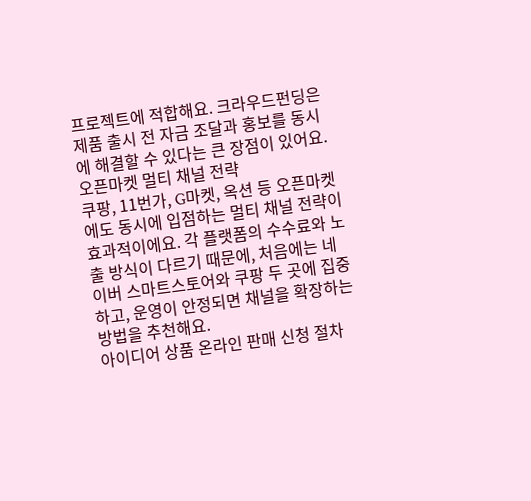프로젝트에 적합해요. 크라우드펀딩은 제품 출시 전 자금 조달과 홍보를 동시에 해결할 수 있다는 큰 장점이 있어요.
오픈마켓 멀티 채널 전략
쿠팡, 11번가, G마켓, 옥션 등 오픈마켓에도 동시에 입점하는 멀티 채널 전략이 효과적이에요. 각 플랫폼의 수수료와 노출 방식이 다르기 때문에, 처음에는 네이버 스마트스토어와 쿠팡 두 곳에 집중하고, 운영이 안정되면 채널을 확장하는 방법을 추천해요.
아이디어 상품 온라인 판매 신청 절차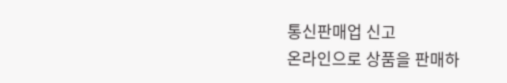통신판매업 신고
온라인으로 상품을 판매하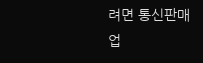려면 통신판매업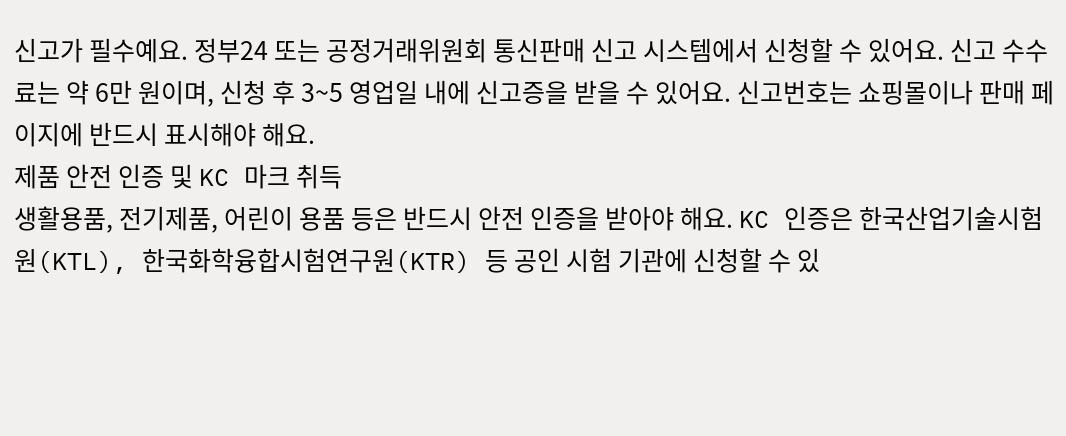신고가 필수예요. 정부24 또는 공정거래위원회 통신판매 신고 시스템에서 신청할 수 있어요. 신고 수수료는 약 6만 원이며, 신청 후 3~5 영업일 내에 신고증을 받을 수 있어요. 신고번호는 쇼핑몰이나 판매 페이지에 반드시 표시해야 해요.
제품 안전 인증 및 KC 마크 취득
생활용품, 전기제품, 어린이 용품 등은 반드시 안전 인증을 받아야 해요. KC 인증은 한국산업기술시험원(KTL), 한국화학융합시험연구원(KTR) 등 공인 시험 기관에 신청할 수 있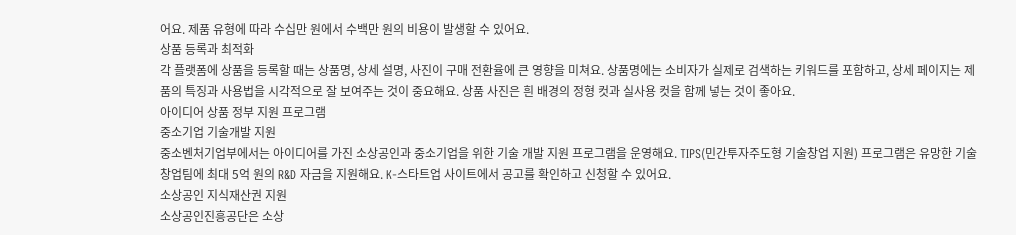어요. 제품 유형에 따라 수십만 원에서 수백만 원의 비용이 발생할 수 있어요.
상품 등록과 최적화
각 플랫폼에 상품을 등록할 때는 상품명, 상세 설명, 사진이 구매 전환율에 큰 영향을 미쳐요. 상품명에는 소비자가 실제로 검색하는 키워드를 포함하고, 상세 페이지는 제품의 특징과 사용법을 시각적으로 잘 보여주는 것이 중요해요. 상품 사진은 흰 배경의 정형 컷과 실사용 컷을 함께 넣는 것이 좋아요.
아이디어 상품 정부 지원 프로그램
중소기업 기술개발 지원
중소벤처기업부에서는 아이디어를 가진 소상공인과 중소기업을 위한 기술 개발 지원 프로그램을 운영해요. TIPS(민간투자주도형 기술창업 지원) 프로그램은 유망한 기술 창업팀에 최대 5억 원의 R&D 자금을 지원해요. K-스타트업 사이트에서 공고를 확인하고 신청할 수 있어요.
소상공인 지식재산권 지원
소상공인진흥공단은 소상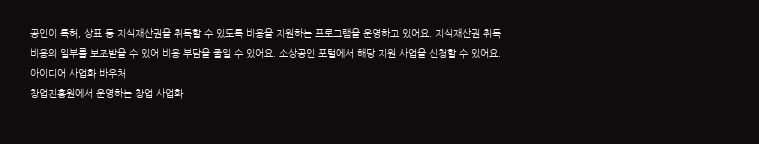공인이 특허, 상표 등 지식재산권을 취득할 수 있도록 비용을 지원하는 프로그램을 운영하고 있어요. 지식재산권 취득 비용의 일부를 보조받을 수 있어 비용 부담을 줄일 수 있어요. 소상공인 포털에서 해당 지원 사업을 신청할 수 있어요.
아이디어 사업화 바우처
창업진흥원에서 운영하는 창업 사업화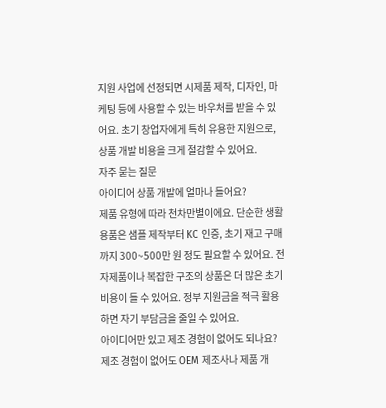지원 사업에 선정되면 시제품 제작, 디자인, 마케팅 등에 사용할 수 있는 바우처를 받을 수 있어요. 초기 창업자에게 특히 유용한 지원으로, 상품 개발 비용을 크게 절감할 수 있어요.
자주 묻는 질문
아이디어 상품 개발에 얼마나 들어요?
제품 유형에 따라 천차만별이에요. 단순한 생활용품은 샘플 제작부터 KC 인증, 초기 재고 구매까지 300~500만 원 정도 필요할 수 있어요. 전자제품이나 복잡한 구조의 상품은 더 많은 초기 비용이 들 수 있어요. 정부 지원금을 적극 활용하면 자기 부담금을 줄일 수 있어요.
아이디어만 있고 제조 경험이 없어도 되나요?
제조 경험이 없어도 OEM 제조사나 제품 개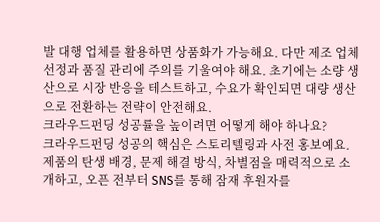발 대행 업체를 활용하면 상품화가 가능해요. 다만 제조 업체 선정과 품질 관리에 주의를 기울여야 해요. 초기에는 소량 생산으로 시장 반응을 테스트하고, 수요가 확인되면 대량 생산으로 전환하는 전략이 안전해요.
크라우드펀딩 성공률을 높이려면 어떻게 해야 하나요?
크라우드펀딩 성공의 핵심은 스토리텔링과 사전 홍보예요. 제품의 탄생 배경, 문제 해결 방식, 차별점을 매력적으로 소개하고, 오픈 전부터 SNS를 통해 잠재 후원자를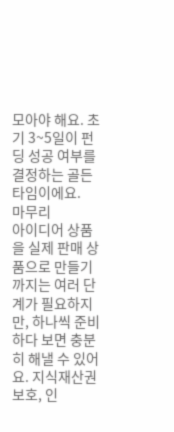모아야 해요. 초기 3~5일이 펀딩 성공 여부를 결정하는 골든타임이에요.
마무리
아이디어 상품을 실제 판매 상품으로 만들기까지는 여러 단계가 필요하지만, 하나씩 준비하다 보면 충분히 해낼 수 있어요. 지식재산권 보호, 인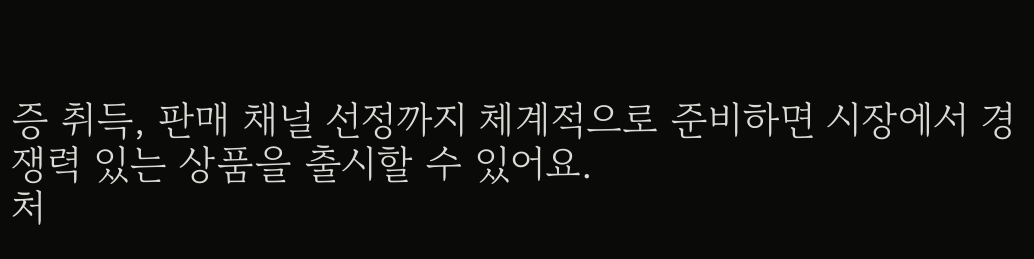증 취득, 판매 채널 선정까지 체계적으로 준비하면 시장에서 경쟁력 있는 상품을 출시할 수 있어요.
처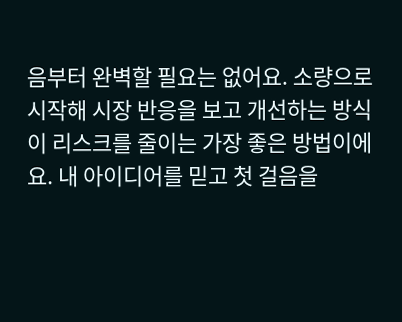음부터 완벽할 필요는 없어요. 소량으로 시작해 시장 반응을 보고 개선하는 방식이 리스크를 줄이는 가장 좋은 방법이에요. 내 아이디어를 믿고 첫 걸음을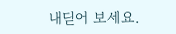내딛어 보세요.